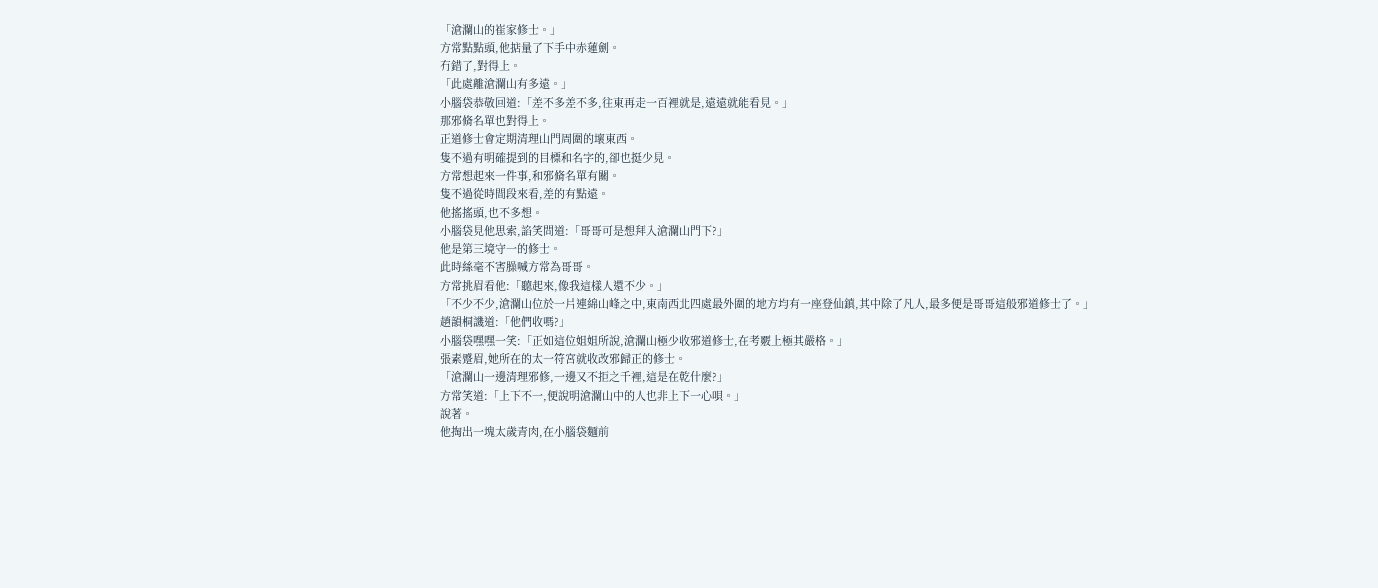「滄瀾山的崔家修士。」
方常點點頭,他掂量了下手中赤蓮劍。
冇錯了,對得上。
「此處離滄瀾山有多遠。」
小腦袋恭敬回道:「差不多差不多,往東再走一百裡就是,遠遠就能看見。」
那邪脩名單也對得上。
正道修士會定期清理山門周圍的壞東西。
隻不過有明確提到的目標和名字的,卻也挺少見。
方常想起來一件事,和邪脩名單有關。
隻不過從時間段來看,差的有點遠。
他搖搖頭,也不多想。
小腦袋見他思索,諂笑問道:「哥哥可是想拜入滄瀾山門下?」
他是第三境守一的修士。
此時絲毫不害臊喊方常為哥哥。
方常挑眉看他:「聽起來,像我這樣人還不少。」
「不少不少,滄瀾山位於一片連綿山峰之中,東南西北四處最外圍的地方均有一座登仙鎮,其中除了凡人,最多便是哥哥這般邪道修士了。」
趙韻桐譏道:「他們收嗎?」
小腦袋嘿嘿一笑:「正如這位姐姐所說,滄瀾山極少收邪道修士,在考覈上極其嚴格。」
張素蹙眉,她所在的太一符宮就收改邪歸正的修士。
「滄瀾山一邊清理邪修,一邊又不拒之千裡,這是在乾什麼?」
方常笑道:「上下不一,便說明滄瀾山中的人也非上下一心唄。」
說著。
他掏出一塊太歲青肉,在小腦袋麵前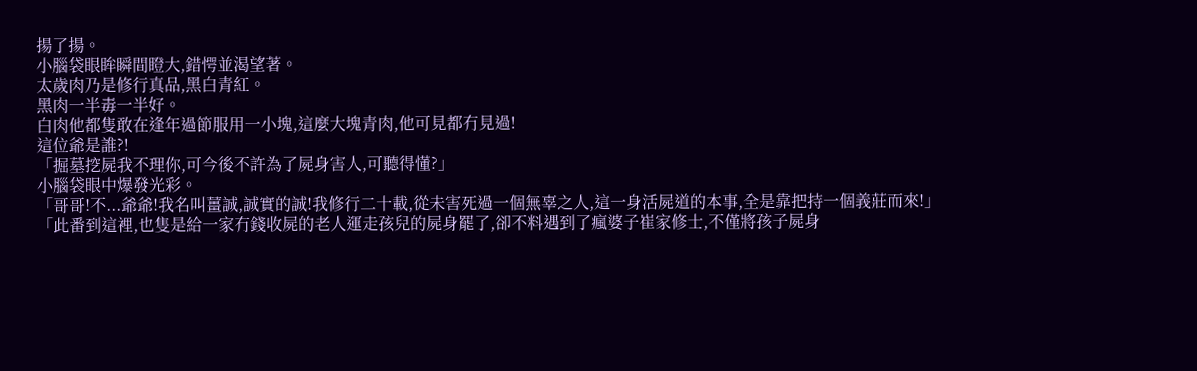揚了揚。
小腦袋眼眸瞬間瞪大,錯愕並渴望著。
太歲肉乃是修行真品,黑白青紅。
黑肉一半毒一半好。
白肉他都隻敢在逢年過節服用一小塊,這麼大塊青肉,他可見都冇見過!
這位爺是誰?!
「掘墓挖屍我不理你,可今後不許為了屍身害人,可聽得懂?」
小腦袋眼中爆發光彩。
「哥哥!不...爺爺!我名叫薑誠,誠實的誠!我修行二十載,從未害死過一個無辜之人,這一身活屍道的本事,全是靠把持一個義莊而來!」
「此番到這裡,也隻是給一家冇錢收屍的老人運走孩兒的屍身罷了,卻不料遇到了瘋婆子崔家修士,不僅將孩子屍身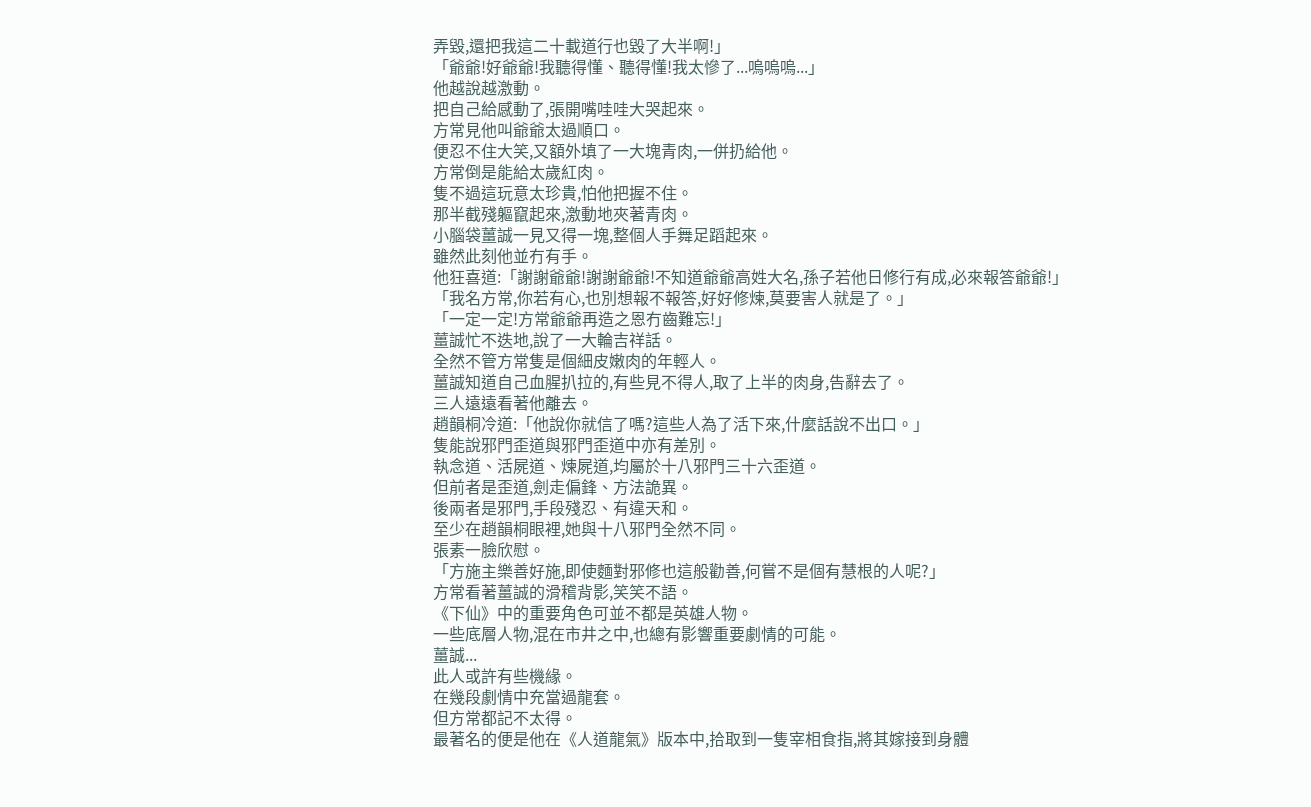弄毀,還把我這二十載道行也毀了大半啊!」
「爺爺!好爺爺!我聽得懂、聽得懂!我太慘了...嗚嗚嗚...」
他越說越激動。
把自己給感動了,張開嘴哇哇大哭起來。
方常見他叫爺爺太過順口。
便忍不住大笑,又額外填了一大塊青肉,一併扔給他。
方常倒是能給太歲紅肉。
隻不過這玩意太珍貴,怕他把握不住。
那半截殘軀竄起來,激動地夾著青肉。
小腦袋薑誠一見又得一塊,整個人手舞足蹈起來。
雖然此刻他並冇有手。
他狂喜道:「謝謝爺爺!謝謝爺爺!不知道爺爺高姓大名,孫子若他日修行有成,必來報答爺爺!」
「我名方常,你若有心,也別想報不報答,好好修煉,莫要害人就是了。」
「一定一定!方常爺爺再造之恩冇齒難忘!」
薑誠忙不迭地,說了一大輪吉祥話。
全然不管方常隻是個細皮嫩肉的年輕人。
薑誠知道自己血腥扒拉的,有些見不得人,取了上半的肉身,告辭去了。
三人遠遠看著他離去。
趙韻桐冷道:「他說你就信了嗎?這些人為了活下來,什麼話說不出口。」
隻能說邪門歪道與邪門歪道中亦有差別。
執念道、活屍道、煉屍道,均屬於十八邪門三十六歪道。
但前者是歪道,劍走偏鋒、方法詭異。
後兩者是邪門,手段殘忍、有違天和。
至少在趙韻桐眼裡,她與十八邪門全然不同。
張素一臉欣慰。
「方施主樂善好施,即使麵對邪修也這般勸善,何嘗不是個有慧根的人呢?」
方常看著薑誠的滑稽背影,笑笑不語。
《下仙》中的重要角色可並不都是英雄人物。
一些底層人物,混在市井之中,也總有影響重要劇情的可能。
薑誠...
此人或許有些機緣。
在幾段劇情中充當過龍套。
但方常都記不太得。
最著名的便是他在《人道龍氣》版本中,拾取到一隻宰相食指,將其嫁接到身體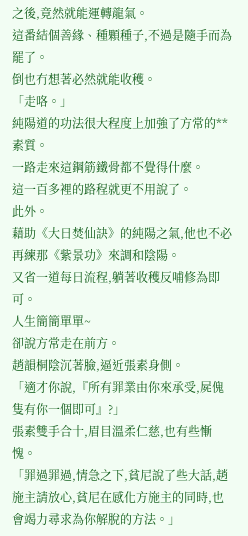之後,竟然就能運轉龍氣。
這番結個善緣、種顆種子,不過是隨手而為罷了。
倒也冇想著必然就能收穫。
「走咯。」
純陽道的功法很大程度上加強了方常的**素質。
一路走來這鋼筋鐵骨都不覺得什麼。
這一百多裡的路程就更不用說了。
此外。
藉助《大日焚仙訣》的純陽之氣,他也不必再練那《紫景功》來調和陰陽。
又省一道每日流程,躺著收穫反哺修為即可。
人生簡簡單單~
卻說方常走在前方。
趙韻桐陰沉著臉,逼近張素身側。
「適才你說,『所有罪業由你來承受,屍傀隻有你一個即可』?」
張素雙手合十,眉目溫柔仁慈,也有些慚愧。
「罪過罪過,情急之下,貧尼說了些大話,趙施主請放心,貧尼在感化方施主的同時,也會竭力尋求為你解脫的方法。」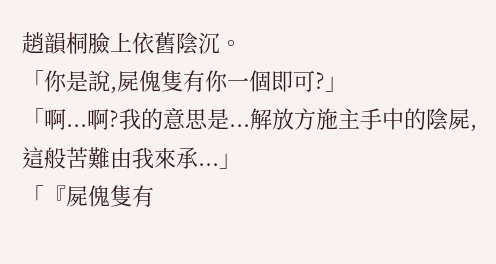趙韻桐臉上依舊陰沉。
「你是說,屍傀隻有你一個即可?」
「啊...啊?我的意思是...解放方施主手中的陰屍,這般苦難由我來承...」
「『屍傀隻有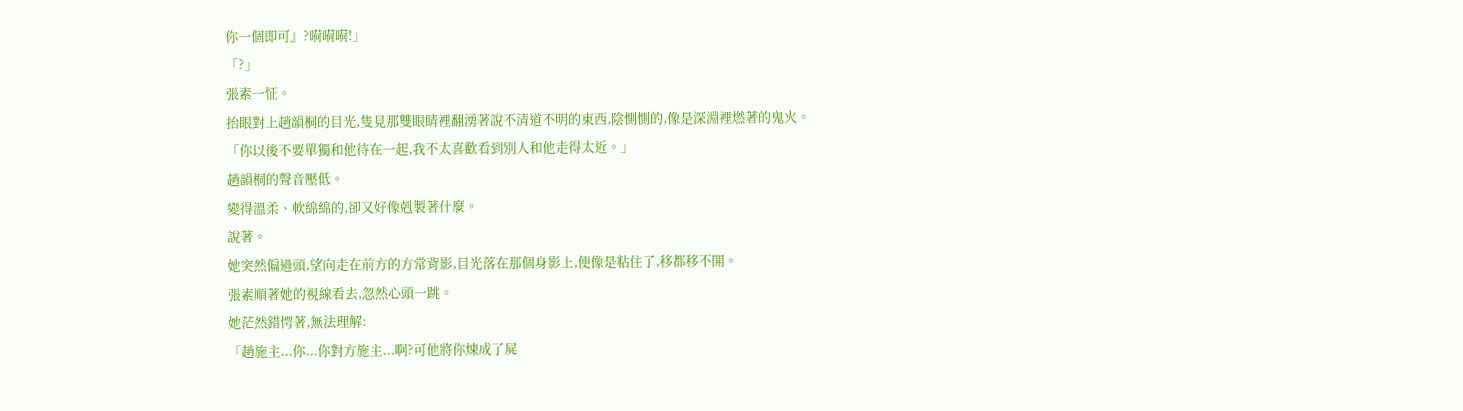你一個即可』?嗬嗬嗬!」
「?」
張素一怔。
抬眼對上趙韻桐的目光,隻見那雙眼睛裡翻湧著說不清道不明的東西,陰惻惻的,像是深淵裡燃著的鬼火。
「你以後不要單獨和他待在一起,我不太喜歡看到別人和他走得太近。」
趙韻桐的聲音壓低。
變得溫柔、軟綿綿的,卻又好像剋製著什麼。
說著。
她突然偏過頭,望向走在前方的方常背影,目光落在那個身影上,便像是粘住了,移都移不開。
張素順著她的視線看去,忽然心頭一跳。
她茫然錯愕著,無法理解:
「趙施主...你...你對方施主...啊?可他將你煉成了屍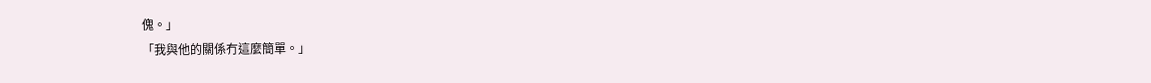傀。」
「我與他的關係冇這麼簡單。」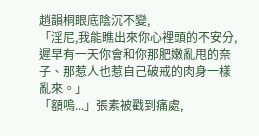趙韻桐眼底陰沉不變,
「淫尼,我能瞧出來你心裡頭的不安分,遲早有一天你會和你那肥嫩亂甩的奈子、那惹人也惹自己破戒的肉身一樣亂來。」
「額嗚...」張素被戳到痛處,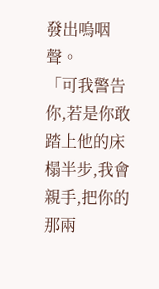發出嗚咽聲。
「可我警告你,若是你敢踏上他的床榻半步,我會親手,把你的那兩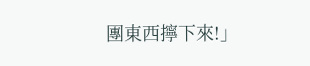團東西擰下來!」